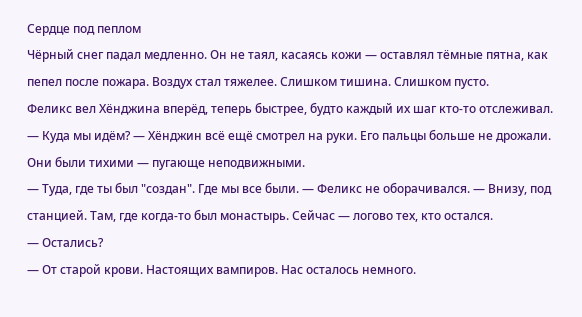Сердце под пеплом
Чёрный снег падал медленно. Он не таял, касаясь кожи — оставлял тёмные пятна, как пепел после пожара. Воздух стал тяжелее. Слишком тишина. Слишком пусто.
Феликс вел Хёнджина вперёд, теперь быстрее, будто каждый их шаг кто-то отслеживал.
— Куда мы идём? — Хёнджин всё ещё смотрел на руки. Его пальцы больше не дрожали. Они были тихими — пугающе неподвижными.
— Туда, где ты был "создан". Где мы все были. — Феликс не оборачивался. — Внизу, под станцией. Там, где когда-то был монастырь. Сейчас — логово тех, кто остался.
— Остались?
— От старой крови. Настоящих вампиров. Нас осталось немного.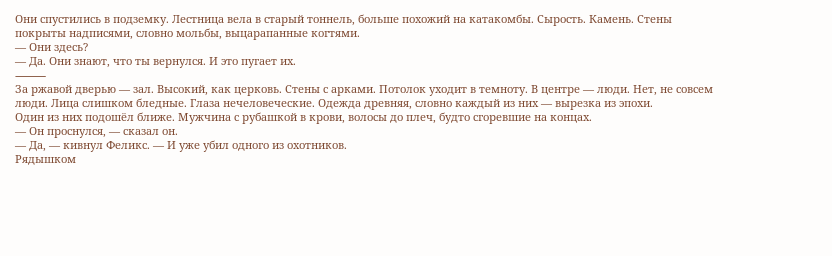Они спустились в подземку. Лестница вела в старый тоннель, больше похожий на катакомбы. Сырость. Камень. Стены покрыты надписями, словно мольбы, выцарапанные когтями.
— Они здесь?
— Да. Они знают, что ты вернулся. И это пугает их.
⸻
За ржавой дверью — зал. Высокий, как церковь. Стены с арками. Потолок уходит в темноту. В центре — люди. Нет, не совсем люди. Лица слишком бледные. Глаза нечеловеческие. Одежда древняя, словно каждый из них — вырезка из эпохи.
Один из них подошёл ближе. Мужчина с рубашкой в крови, волосы до плеч, будто сгоревшие на концах.
— Он проснулся, — сказал он.
— Да, — кивнул Феликс. — И уже убил одного из охотников.
Рядышком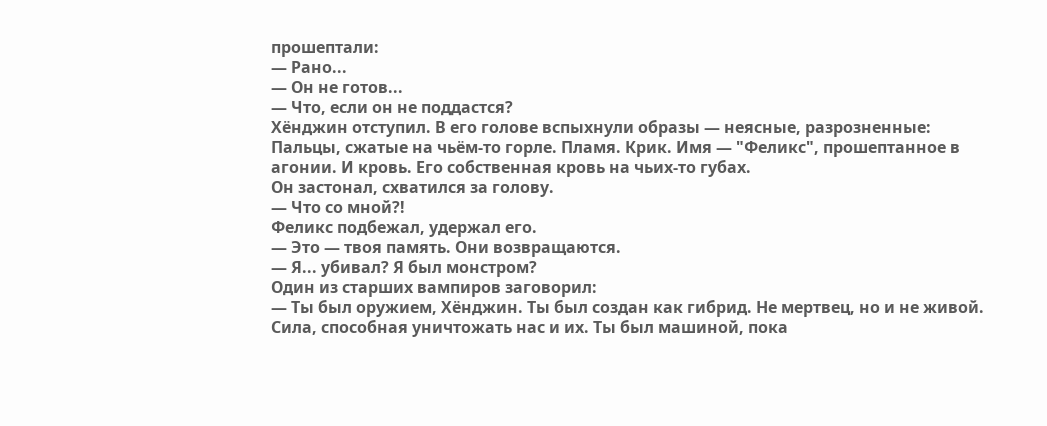прошептали:
— Рано...
— Он не готов...
— Что, если он не поддастся?
Хёнджин отступил. В его голове вспыхнули образы — неясные, разрозненные:
Пальцы, сжатые на чьём-то горле. Пламя. Крик. Имя — "Феликс", прошептанное в агонии. И кровь. Его собственная кровь на чьих-то губах.
Он застонал, схватился за голову.
— Что со мной?!
Феликс подбежал, удержал его.
— Это — твоя память. Они возвращаются.
— Я... убивал? Я был монстром?
Один из старших вампиров заговорил:
— Ты был оружием, Хёнджин. Ты был создан как гибрид. Не мертвец, но и не живой. Сила, способная уничтожать нас и их. Ты был машиной, пока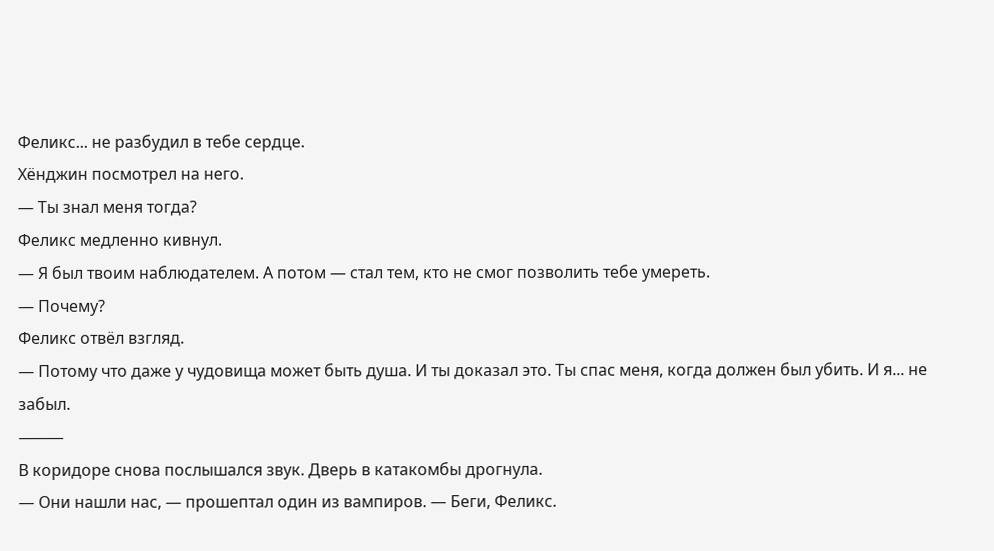Феликс... не разбудил в тебе сердце.
Хёнджин посмотрел на него.
— Ты знал меня тогда?
Феликс медленно кивнул.
— Я был твоим наблюдателем. А потом — стал тем, кто не смог позволить тебе умереть.
— Почему?
Феликс отвёл взгляд.
— Потому что даже у чудовища может быть душа. И ты доказал это. Ты спас меня, когда должен был убить. И я... не забыл.
⸻
В коридоре снова послышался звук. Дверь в катакомбы дрогнула.
— Они нашли нас, — прошептал один из вампиров. — Беги, Феликс.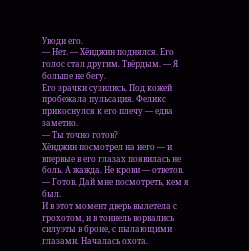Уводи его.
— Нет. — Хёнджин поднялся. Его голос стал другим. Твёрдым. — Я больше не бегу.
Его зрачки сузились. Под кожей пробежала пульсация. Феликс прикоснулся к его плечу — едва заметно.
— Ты точно готов?
Хёнджин посмотрел на него — и впервые в его глазах появилась не боль. А жажда. Не крови — ответов.
— Готов. Дай мне посмотреть, кем я был.
И в этот момент дверь вылетела с грохотом, и в тоннель ворвались силуэты в броне, с пылающими глазами. Началась охота.